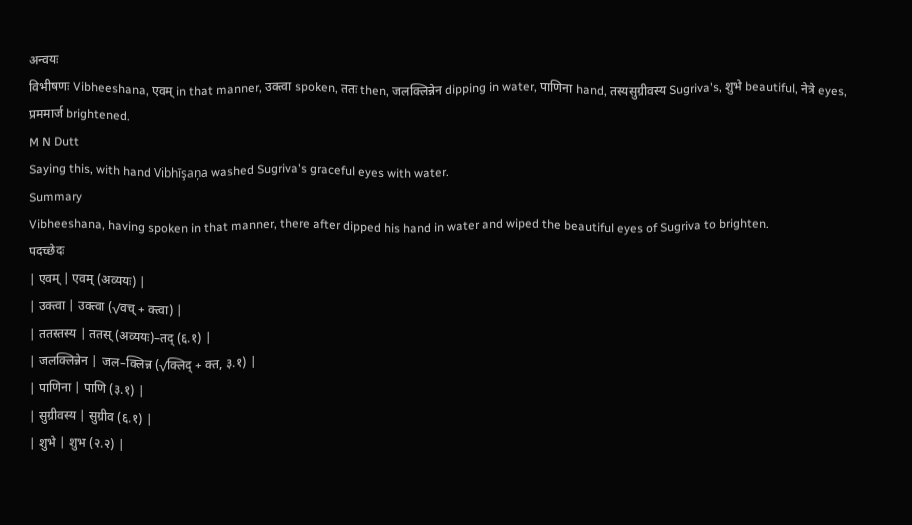अन्वयः
विभीषणः Vibheeshana, एवम् in that manner, उक्त्वा spoken, ततः then, जलक्लिन्नेन dipping in water, पाणिना hand, तस्यसुग्रीवस्य Sugriva's, शुभे beautiful, नेत्रे eyes, प्रममार्ज brightened.
M N Dutt
Saying this, with hand Vibhīşaņa washed Sugriva's graceful eyes with water.
Summary
Vibheeshana, having spoken in that manner, there after dipped his hand in water and wiped the beautiful eyes of Sugriva to brighten.
पदच्छेदः
| एवम् | एवम् (अव्ययः) |
| उक्त्वा | उक्त्वा (√वच् + क्त्वा) |
| ततस्तस्य | ततस् (अव्ययः)–तद् (६.१) |
| जलक्लिन्नेन | जल–क्लिन्न (√क्लिद् + क्त, ३.१) |
| पाणिना | पाणि (३.१) |
| सुग्रीवस्य | सुग्रीव (६.१) |
| शुभे | शुभ (२.२) |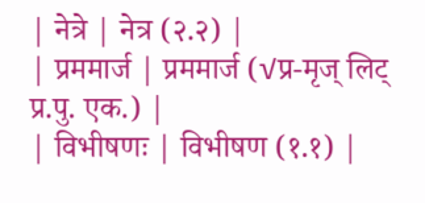| नेत्रे | नेत्र (२.२) |
| प्रममार्ज | प्रममार्ज (√प्र-मृज् लिट् प्र.पु. एक.) |
| विभीषणः | विभीषण (१.१) |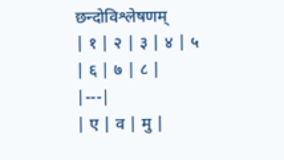छन्दोविश्लेषणम्
| १ | २ | ३ | ४ | ५ | ६ | ७ | ८ |
|---|
| ए | व | मु |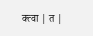क्त्वा | त |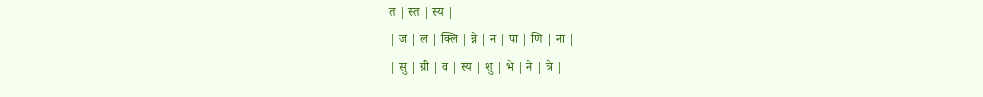त | स्त | स्य |
| ज | ल | क्लि | न्ने | न | पा | णि | ना |
| सु | ग्री | व | स्य | शु | भे | ने | त्रे |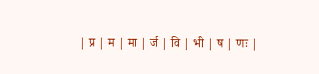| प्र | म | मा | र्ज | वि | भी | ष | णः |